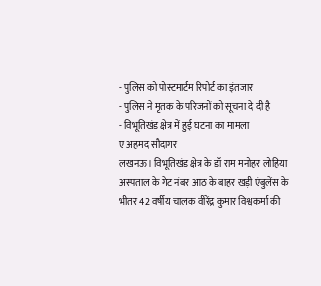- पुलिस को पोस्टमार्टम रिपोर्ट का इंतजार
- पुलिस ने मृतक के परिजनों को सूचना दे दी है
- विभूतिखंड क्षेत्र में हुई घटना का मामला
ए अहमद सौदागर
लखनऊ। विभूतिखंड क्षेत्र के डॉ राम मनोहर लोहिया अस्पताल के गेट नंबर आठ के बाहर खड़ी एंबुलेंस के भीतर 42 वर्षीय चालक वीरेंद्र कुमार विश्वकर्मा की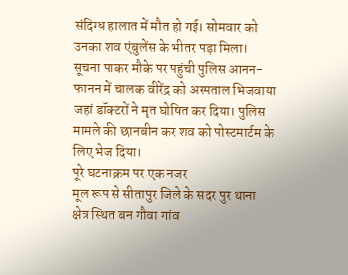संदिग्ध हालात में मौत हो गई। सोमवार को उनका शव एंबुलेंस के भीतर पड़ा मिला। सूचना पाकर मौके पर पहुंची पुलिस आनन-फानन में चालक वीरेंद्र को अस्पताल भिजवाया जहां डॉक्टरों ने मृत घोषित कर दिया। पुलिस मामले की छानबीन कर शव को पोस्टमार्टम के लिए भेज दिया।
पूरे घटनाक्रम पर एक नजर
मूल रूप से सीतापुर जिले के सदर पुर थाना क्षेत्र स्थित बन गौवा गांव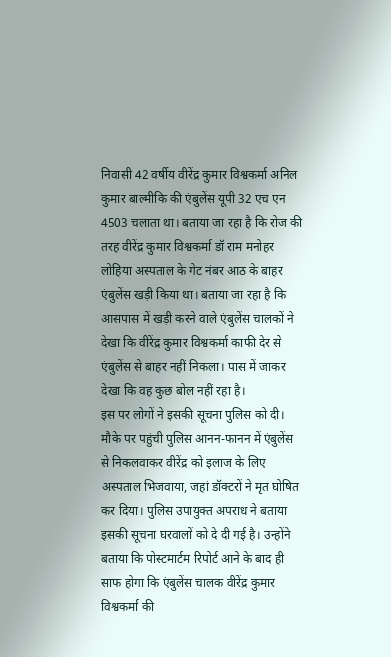निवासी 42 वर्षीय वीरेंद्र कुमार विश्वकर्मा अनिल कुमार बाल्मीकि की एंबुलेंस यूपी 32 एच एन 4503 चलाता था। बताया जा रहा है कि रोज की तरह वीरेंद्र कुमार विश्वकर्मा डॉ राम मनोहर लोहिया अस्पताल के गेट नंबर आठ के बाहर एंबुलेंस खड़ी किया था। बताया जा रहा है कि आसपास में खड़ी करने वाले एंबुलेंस चालकों ने देखा कि वीरेंद्र कुमार विश्वकर्मा काफी देर से एंबुलेंस से बाहर नहीं निकला। पास में जाकर देखा कि वह कुछ बोल नहीं रहा है।
इस पर लोगों ने इसकी सूचना पुलिस को दी। मौके पर पहुंची पुलिस आनन-फानन में एंबुलेंस से निकलवाकर वीरेंद्र को इलाज के लिए अस्पताल भिजवाया, जहां डॉक्टरों ने मृत घोषित कर दिया। पुलिस उपायुक्त अपराध ने बताया इसकी सूचना घरवालों को दे दी गई है। उन्होंने बताया कि पोस्टमार्टम रिपोर्ट आने के बाद ही साफ होगा कि एंबुलेंस चालक वीरेंद्र कुमार विश्वकर्मा की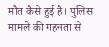मौत कैसे हुई है। पुलिस मामले की गहनता से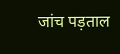जांच पड़ताल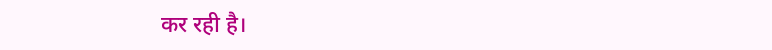कर रही है।